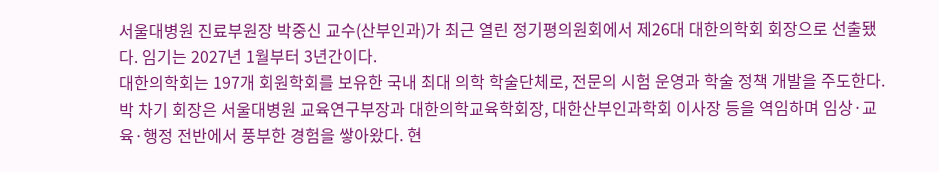서울대병원 진료부원장 박중신 교수(산부인과)가 최근 열린 정기평의원회에서 제26대 대한의학회 회장으로 선출됐다. 임기는 2027년 1월부터 3년간이다.
대한의학회는 197개 회원학회를 보유한 국내 최대 의학 학술단체로, 전문의 시험 운영과 학술 정책 개발을 주도한다. 박 차기 회장은 서울대병원 교육연구부장과 대한의학교육학회장, 대한산부인과학회 이사장 등을 역임하며 임상·교육·행정 전반에서 풍부한 경험을 쌓아왔다. 현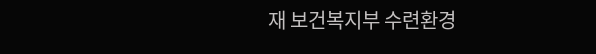재 보건복지부 수련환경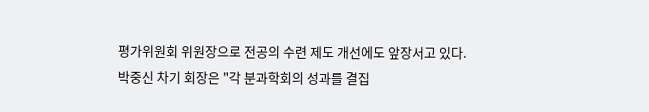평가위원회 위원장으로 전공의 수련 제도 개선에도 앞장서고 있다.
박중신 차기 회장은 "각 분과학회의 성과를 결집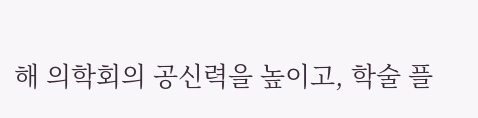해 의학회의 공신력을 높이고, 학술 플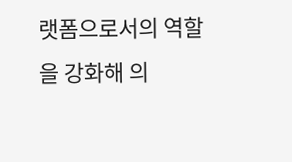랫폼으로서의 역할을 강화해 의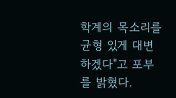학계의 목소리를 균형 있게 대변하겠다"고 포부를 밝혔다.